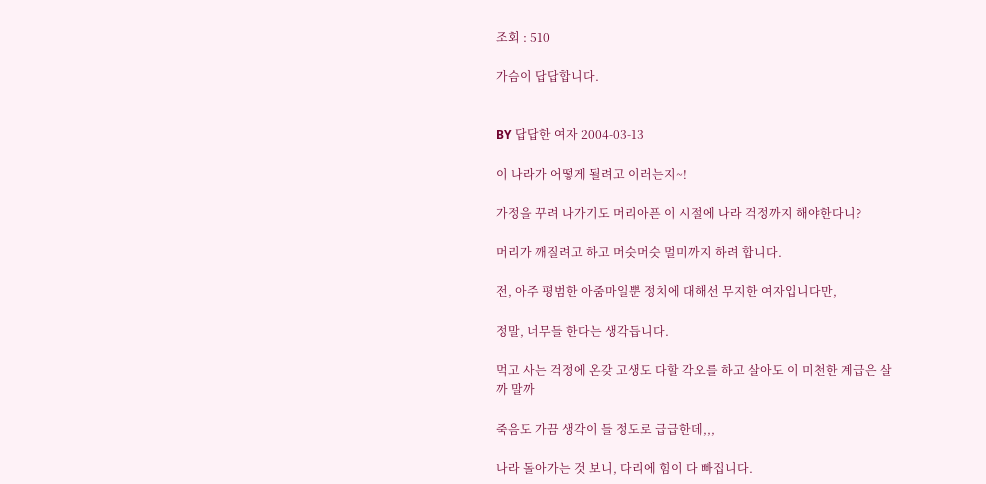조회 : 510

가슴이 답답합니다.


BY 답답한 여자 2004-03-13

이 나라가 어떻게 될려고 이러는지~!

가정을 꾸려 나가기도 머리아픈 이 시절에 나라 걱정까지 해야한다니?

머리가 깨질려고 하고 머슷머슷 멀미까지 하려 합니다.

전, 아주 평범한 아줌마일뿐 정치에 대해선 무지한 여자입니다만,

정말, 너무들 한다는 생각듭니다.

먹고 사는 걱정에 온갖 고생도 다할 각오를 하고 살아도 이 미천한 계급은 살까 말까

죽음도 가끔 생각이 들 정도로 급급한데,,,

나라 돌아가는 것 보니, 다리에 힘이 다 빠집니다.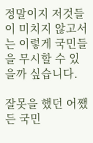정말이지 저것들이 미치지 않고서는 이렇게 국민들을 무시할 수 있을까 싶습니다.

잘못을 했던 어쨌든 국민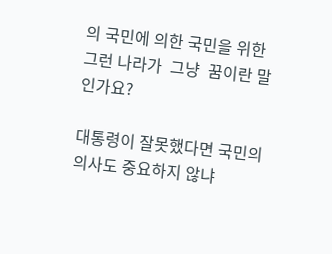의 국민에 의한 국민을 위한  그런 나라가  그냥  꿈이란 말인가요?

대통령이 잘못했다면 국민의 의사도 중요하지 않냐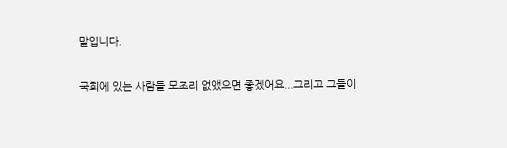말입니다.

국회에 있는 사람들 모조리 없앴으면 좋겠어요...그리고 그들이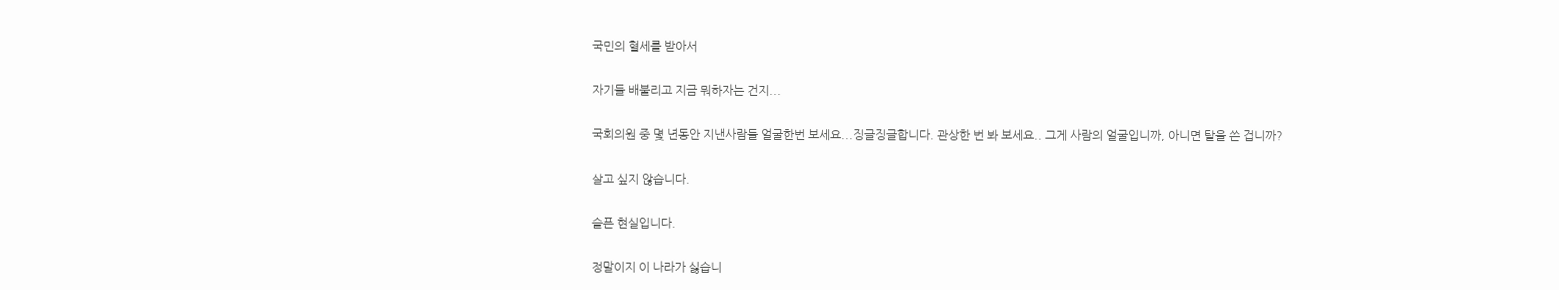국민의 혈세를 받아서

자기들 배불리고 지금 뭐하자는 건지...

국회의원 중 몇 년동안 지낸사람들 얼굴한번 보세요...징글징글합니다. 관상한 번 봐 보세요.. 그게 사람의 얼굴입니까, 아니면 탈을 쓴 겁니까?

살고 싶지 않습니다.

슬픈 현실입니다.

정말이지 이 나라가 싫습니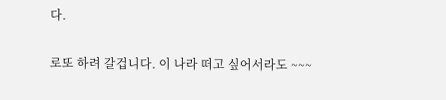다.

로또 하려 갈겁니다. 이 나라 떠고 싶어서라도 ~~~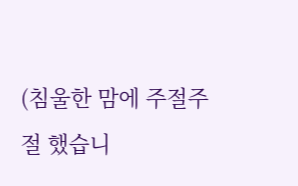(침울한 맘에 주절주절 했습니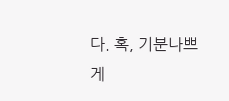다. 혹, 기분나쁘게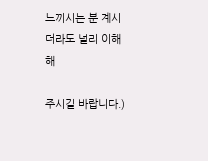느끼시는 분 계시더라도 널리 이해해

주시길 바랍니다.)